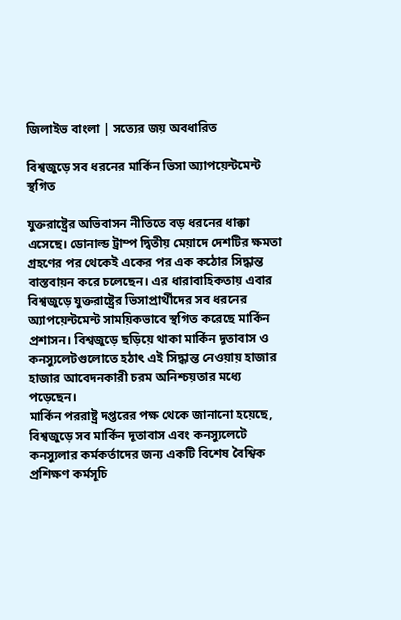জিলাইভ বাংলা | সত্যের জয় অবধারিত

বিশ্বজুড়ে সব ধরনের মার্কিন ভিসা অ্যাপয়েন্টমেন্ট স্থগিত

যুক্তরাষ্ট্রের অভিবাসন নীতিতে বড় ধরনের ধাক্কা এসেছে। ডোনাল্ড ট্রাম্প দ্বিতীয় মেয়াদে দেশটির ক্ষমতা গ্রহণের পর থেকেই একের পর এক কঠোর সিদ্ধান্ত বাস্তবায়ন করে চলেছেন। এর ধারাবাহিকতায় এবার বিশ্বজুড়ে যুক্তরাষ্ট্রের ভিসাপ্রার্থীদের সব ধরনের অ্যাপয়েন্টমেন্ট সাময়িকভাবে স্থগিত করেছে মার্কিন প্রশাসন। বিশ্বজুড়ে ছড়িয়ে থাকা মার্কিন দূতাবাস ও কনস্যুলেটগুলোতে হঠাৎ এই সিদ্ধান্ত নেওয়ায় হাজার হাজার আবেদনকারী চরম অনিশ্চয়তার মধ্যে পড়েছেন।
মার্কিন পররাষ্ট্র দপ্তরের পক্ষ থেকে জানানো হয়েছে, বিশ্বজুড়ে সব মার্কিন দূতাবাস এবং কনস্যুলেটে কনস্যুলার কর্মকর্তাদের জন্য একটি বিশেষ বৈশ্বিক প্রশিক্ষণ কর্মসূচি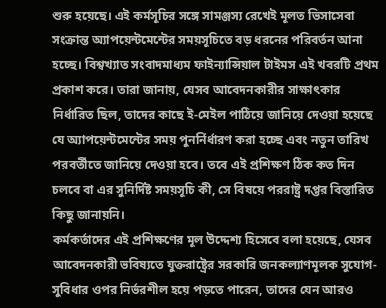শুরু হয়েছে। এই কর্মসূচির সঙ্গে সামঞ্জস্য রেখেই মূলত ভিসাসেবা সংক্রান্ত অ্যাপয়েন্টমেন্টের সময়সূচিতে বড় ধরনের পরিবর্তন আনা হচ্ছে। বিশ্বখ্যাত সংবাদমাধ্যম ফাইন্যান্সিয়াল টাইমস এই খবরটি প্রথম প্রকাশ করে। তারা জানায়, যেসব আবেদনকারীর সাক্ষাৎকার নির্ধারিত ছিল, তাদের কাছে ই-মেইল পাঠিয়ে জানিয়ে দেওয়া হয়েছে যে অ্যাপয়েন্টমেন্টের সময় পুনর্নির্ধারণ করা হচ্ছে এবং নতুন তারিখ পরবর্তীতে জানিয়ে দেওয়া হবে। তবে এই প্রশিক্ষণ ঠিক কত দিন চলবে বা এর সুনির্দিষ্ট সময়সূচি কী, সে বিষয়ে পররাষ্ট্র দপ্তর বিস্তারিত কিছু জানায়নি।
কর্মকর্তাদের এই প্রশিক্ষণের মূল উদ্দেশ্য হিসেবে বলা হয়েছে, যেসব আবেদনকারী ভবিষ্যতে যুক্তরাষ্ট্রের সরকারি জনকল্যাণমূলক সুযোগ-সুবিধার ওপর নির্ভরশীল হয়ে পড়তে পারেন, তাদের যেন আরও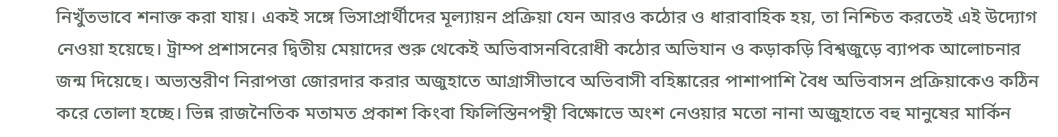নিখুঁতভাবে শনাক্ত করা যায়। একই সঙ্গে ভিসাপ্রার্থীদের মূল্যায়ন প্রক্রিয়া যেন আরও কঠোর ও ধারাবাহিক হয়, তা নিশ্চিত করতেই এই উদ্যোগ নেওয়া হয়েছে। ট্রাম্প প্রশাসনের দ্বিতীয় মেয়াদের শুরু থেকেই অভিবাসনবিরোধী কঠোর অভিযান ও কড়াকড়ি বিশ্বজুড়ে ব্যাপক আলোচনার জন্ম দিয়েছে। অভ্যন্তরীণ নিরাপত্তা জোরদার করার অজুহাতে আগ্রাসীভাবে অভিবাসী বহিষ্কারের পাশাপাশি বৈধ অভিবাসন প্রক্রিয়াকেও কঠিন করে তোলা হচ্ছে। ভিন্ন রাজনৈতিক মতামত প্রকাশ কিংবা ফিলিস্তিনপন্থী বিক্ষোভে অংশ নেওয়ার মতো নানা অজুহাতে বহু মানুষের মার্কিন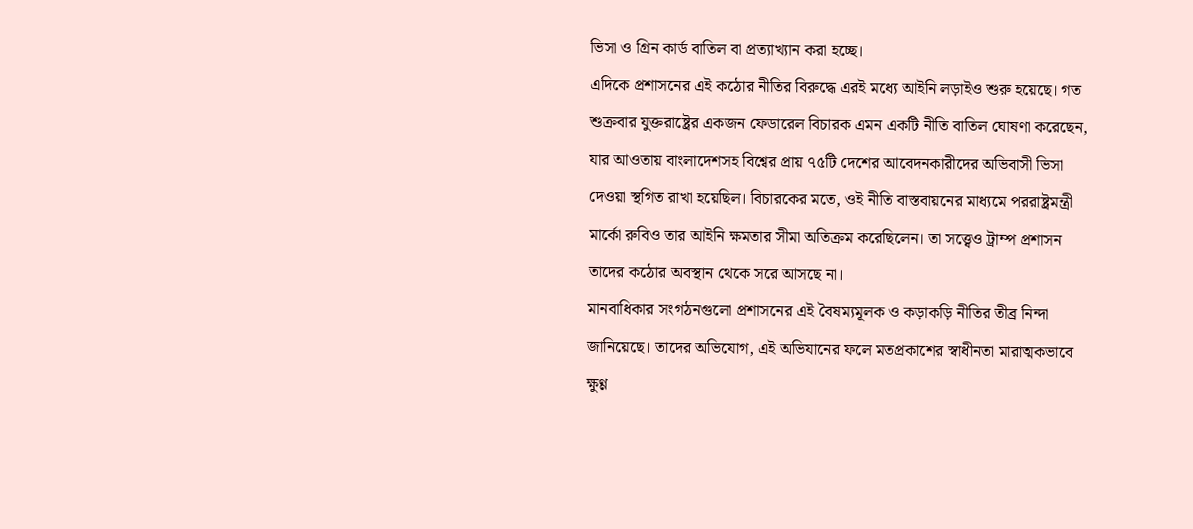ভিসা ও গ্রিন কার্ড বাতিল বা প্রত্যাখ্যান করা হচ্ছে।
এদিকে প্রশাসনের এই কঠোর নীতির বিরুদ্ধে এরই মধ্যে আইনি লড়াইও শুরু হয়েছে। গত শুক্রবার যুক্তরাষ্ট্রের একজন ফেডারেল বিচারক এমন একটি নীতি বাতিল ঘোষণা করেছেন, যার আওতায় বাংলাদেশসহ বিশ্বের প্রায় ৭৫টি দেশের আবেদনকারীদের অভিবাসী ভিসা দেওয়া স্থগিত রাখা হয়েছিল। বিচারকের মতে, ওই নীতি বাস্তবায়নের মাধ্যমে পররাষ্ট্রমন্ত্রী মার্কো রুবিও তার আইনি ক্ষমতার সীমা অতিক্রম করেছিলেন। তা সত্ত্বেও ট্রাম্প প্রশাসন তাদের কঠোর অবস্থান থেকে সরে আসছে না।
মানবাধিকার সংগঠনগুলো প্রশাসনের এই বৈষম্যমূলক ও কড়াকড়ি নীতির তীব্র নিন্দা জানিয়েছে। তাদের অভিযোগ, এই অভিযানের ফলে মতপ্রকাশের স্বাধীনতা মারাত্মকভাবে ক্ষুণ্ণ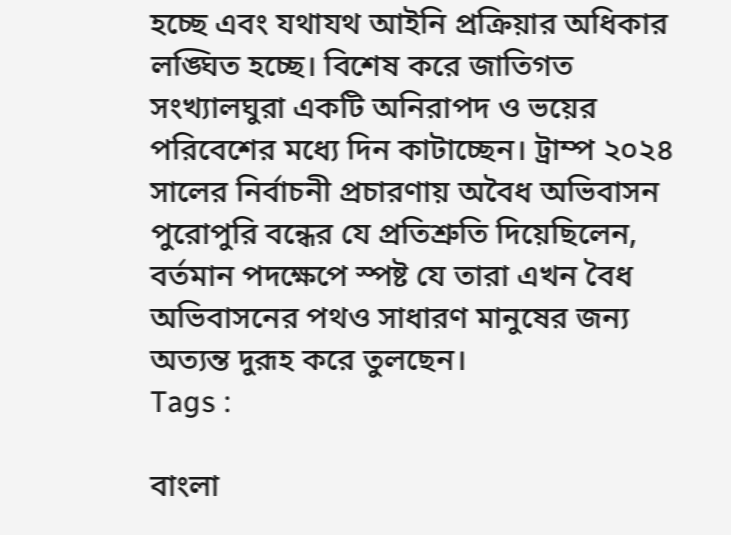হচ্ছে এবং যথাযথ আইনি প্রক্রিয়ার অধিকার লঙ্ঘিত হচ্ছে। বিশেষ করে জাতিগত সংখ্যালঘুরা একটি অনিরাপদ ও ভয়ের পরিবেশের মধ্যে দিন কাটাচ্ছেন। ট্রাম্প ২০২৪ সালের নির্বাচনী প্রচারণায় অবৈধ অভিবাসন পুরোপুরি বন্ধের যে প্রতিশ্রুতি দিয়েছিলেন, বর্তমান পদক্ষেপে স্পষ্ট যে তারা এখন বৈধ অভিবাসনের পথও সাধারণ মানুষের জন্য অত্যন্ত দুরূহ করে তুলছেন।
Tags :

বাংলা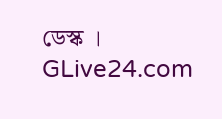ডেস্ক । GLive24.com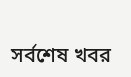সর্বশেষ খবর